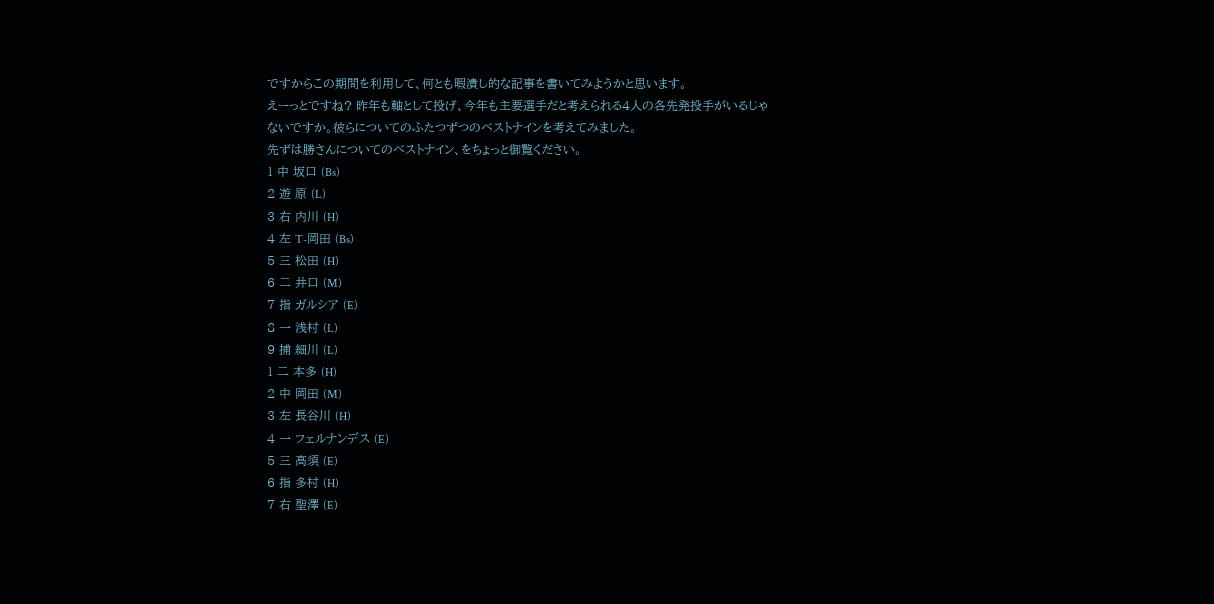ですからこの期間を利用して、何とも暇潰し的な記事を書いてみようかと思います。
えーっとですね? 昨年も軸として投げ、今年も主要選手だと考えられる4人の各先発投手がいるじゃないですか。彼らについてのふたつずつのベストナインを考えてみました。
先ずは勝さんについてのベストナイン、をちょっと御覧ください。
1 中 坂口 (Bs)
2 遊 原 (L)
3 右 内川 (H)
4 左 T-岡田 (Bs)
5 三 松田 (H)
6 二 井口 (M)
7 指 ガルシア (E)
8 一 浅村 (L)
9 捕 細川 (L)
1 二 本多 (H)
2 中 岡田 (M)
3 左 長谷川 (H)
4 一 フェルナンデス (E)
5 三 高須 (E)
6 指 多村 (H)
7 右 聖澤 (E)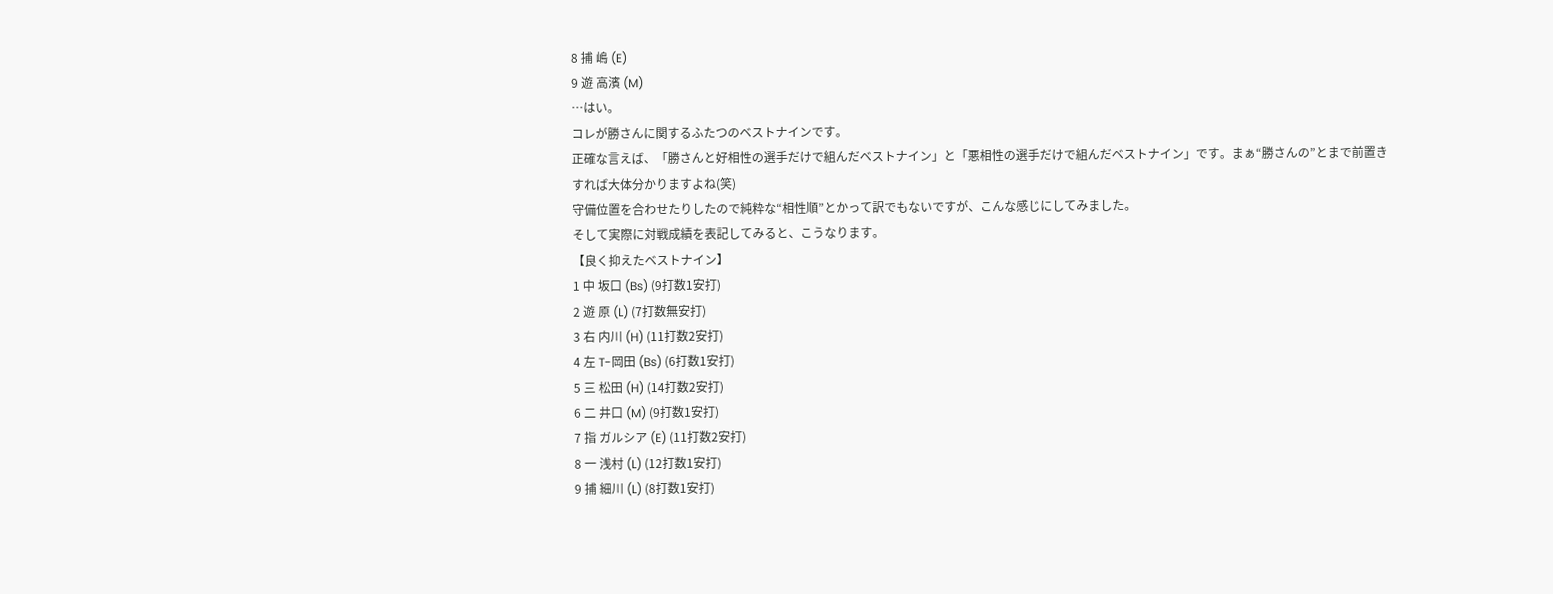8 捕 嶋 (E)
9 遊 高濱 (M)
…はい。
コレが勝さんに関するふたつのベストナインです。
正確な言えば、「勝さんと好相性の選手だけで組んだベストナイン」と「悪相性の選手だけで組んだベストナイン」です。まぁ“勝さんの”とまで前置きすれば大体分かりますよね(笑)
守備位置を合わせたりしたので純粋な“相性順”とかって訳でもないですが、こんな感じにしてみました。
そして実際に対戦成績を表記してみると、こうなります。
【良く抑えたベストナイン】
1 中 坂口 (Bs) (9打数1安打)
2 遊 原 (L) (7打数無安打)
3 右 内川 (H) (11打数2安打)
4 左 T-岡田 (Bs) (6打数1安打)
5 三 松田 (H) (14打数2安打)
6 二 井口 (M) (9打数1安打)
7 指 ガルシア (E) (11打数2安打)
8 一 浅村 (L) (12打数1安打)
9 捕 細川 (L) (8打数1安打)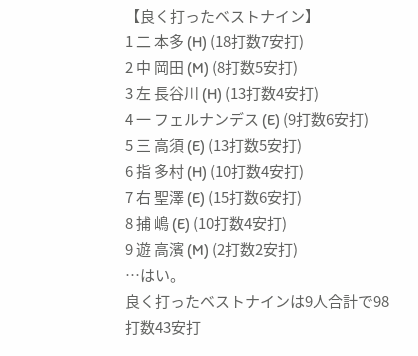【良く打ったベストナイン】
1 二 本多 (H) (18打数7安打)
2 中 岡田 (M) (8打数5安打)
3 左 長谷川 (H) (13打数4安打)
4 一 フェルナンデス (E) (9打数6安打)
5 三 高須 (E) (13打数5安打)
6 指 多村 (H) (10打数4安打)
7 右 聖澤 (E) (15打数6安打)
8 捕 嶋 (E) (10打数4安打)
9 遊 高濱 (M) (2打数2安打)
…はい。
良く打ったベストナインは9人合計で98打数43安打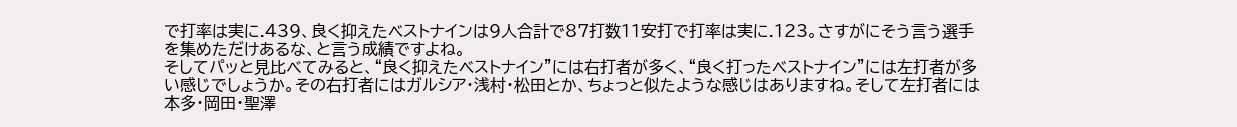で打率は実に.439、良く抑えたベストナインは9人合計で87打数11安打で打率は実に.123。さすがにそう言う選手を集めただけあるな、と言う成績ですよね。
そしてパッと見比べてみると、“良く抑えたベストナイン”には右打者が多く、“良く打ったベストナイン”には左打者が多い感じでしょうか。その右打者にはガルシア・浅村・松田とか、ちょっと似たような感じはありますね。そして左打者には本多・岡田・聖澤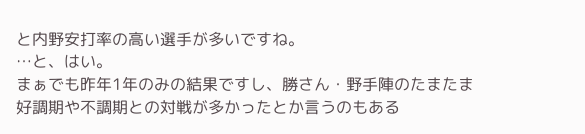と内野安打率の高い選手が多いですね。
…と、はい。
まぁでも昨年1年のみの結果ですし、勝さん・野手陣のたまたま好調期や不調期との対戦が多かったとか言うのもある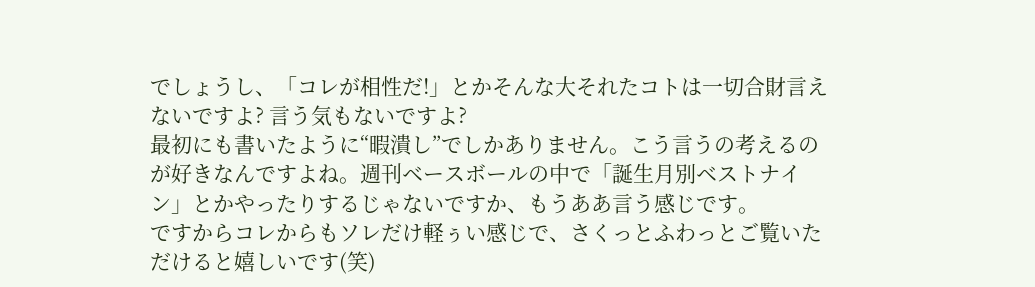でしょうし、「コレが相性だ!」とかそんな大それたコトは一切合財言えないですよ? 言う気もないですよ?
最初にも書いたように“暇潰し”でしかありません。こう言うの考えるのが好きなんですよね。週刊ベースボールの中で「誕生月別ベストナイン」とかやったりするじゃないですか、もうああ言う感じです。
ですからコレからもソレだけ軽ぅい感じで、さくっとふわっとご覧いただけると嬉しいです(笑)